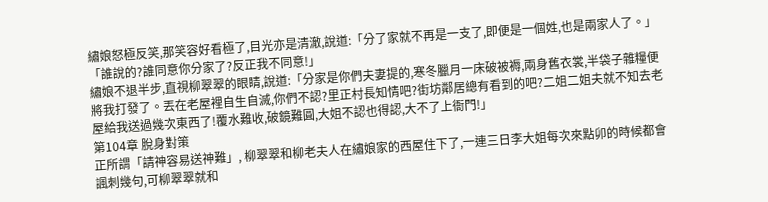繡娘怒極反笑,那笑容好看極了,目光亦是清澈,說道:「分了家就不再是一支了,即便是一個姓,也是兩家人了。」
「誰說的?誰同意你分家了?反正我不同意!」
繡娘不退半步,直視柳翠翠的眼睛,說道:「分家是你們夫妻提的,寒冬臘月一床破被褥,兩身舊衣裳,半袋子雜糧便將我打發了。丟在老屋裡自生自滅,你們不認?里正村長知情吧?街坊鄰居總有看到的吧?二姐二姐夫就不知去老屋給我送過幾次東西了!覆水難收,破鏡難圓,大姐不認也得認,大不了上衙門!」
第104章 脫身對策
正所謂「請神容易送神難」, 柳翠翠和柳老夫人在繡娘家的西屋住下了,一連三日李大姐每次來點卯的時候都會諷刺幾句,可柳翠翠就和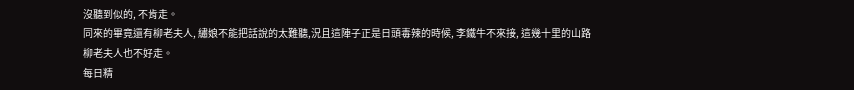沒聽到似的, 不肯走。
同來的畢竟還有柳老夫人, 繡娘不能把話說的太難聽,況且這陣子正是日頭毒辣的時候, 李鐵牛不來接, 這幾十里的山路柳老夫人也不好走。
每日精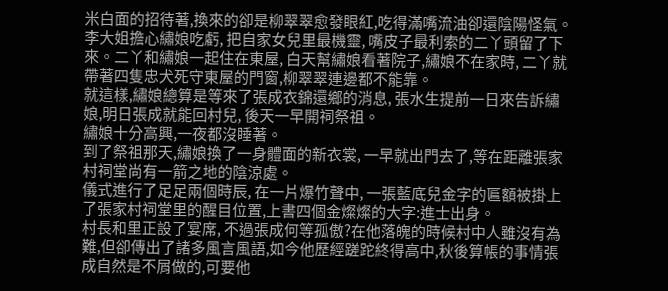米白面的招待著,換來的卻是柳翠翠愈發眼紅,吃得滿嘴流油卻還陰陽怪氣。
李大姐擔心繡娘吃虧, 把自家女兒里最機靈, 嘴皮子最利索的二丫頭留了下來。二丫和繡娘一起住在東屋, 白天幫繡娘看著院子,繡娘不在家時, 二丫就帶著四隻忠犬死守東屋的門窗,柳翠翠連邊都不能靠。
就這樣,繡娘總算是等來了張成衣錦還鄉的消息, 張水生提前一日來告訴繡娘,明日張成就能回村兒, 後天一早開祠祭祖。
繡娘十分高興,一夜都沒睡著。
到了祭祖那天,繡娘換了一身體面的新衣裳, 一早就出門去了,等在距離張家村祠堂尚有一箭之地的陰涼處。
儀式進行了足足兩個時辰, 在一片爆竹聲中, 一張藍底兒金字的匾額被掛上了張家村祠堂里的醒目位置,上書四個金燦燦的大字:進士出身。
村長和里正設了宴席, 不過張成何等孤傲?在他落魄的時候村中人雖沒有為難,但卻傳出了諸多風言風語,如今他歷經蹉跎終得高中,秋後算帳的事情張成自然是不屑做的,可要他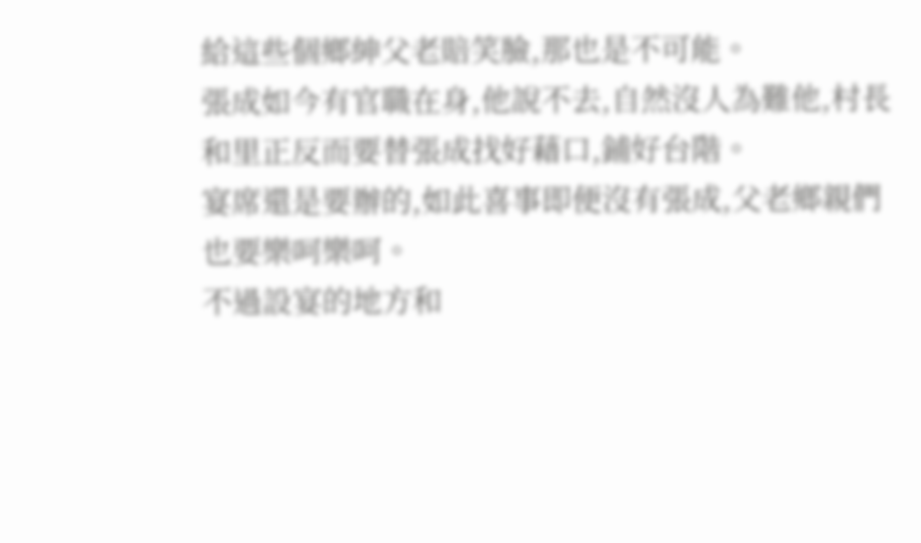給這些個鄉紳父老賠笑臉,那也是不可能。
張成如今有官職在身,他說不去,自然沒人為難他,村長和里正反而要替張成找好藉口,鋪好台階。
宴席還是要辦的,如此喜事即便沒有張成,父老鄉親們也要樂呵樂呵。
不過設宴的地方和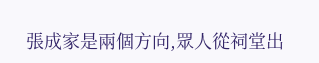張成家是兩個方向,眾人從祠堂出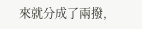來就分成了兩撥,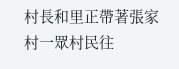村長和里正帶著張家村一眾村民往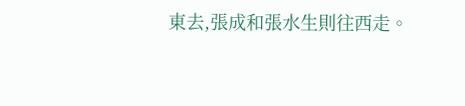東去,張成和張水生則往西走。